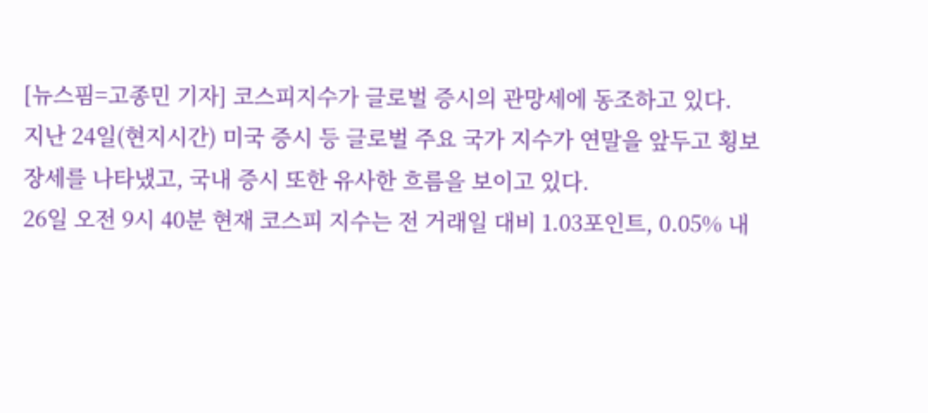[뉴스핌=고종민 기자] 코스피지수가 글로벌 증시의 관망세에 동조하고 있다.
지난 24일(현지시간) 미국 증시 등 글로벌 주요 국가 지수가 연말을 앞두고 횡보 장세를 나타냈고, 국내 증시 또한 유사한 흐름을 보이고 있다.
26일 오전 9시 40분 현재 코스피 지수는 전 거래일 대비 1.03포인트, 0.05% 내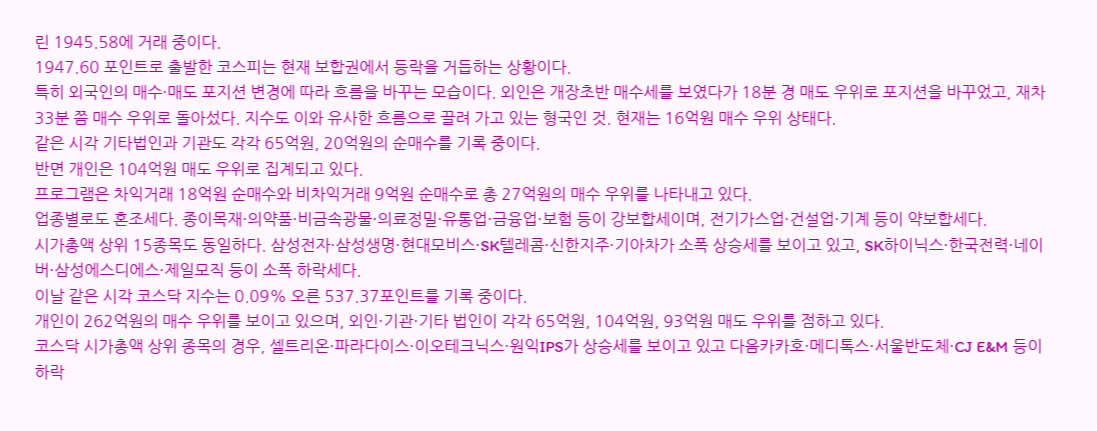린 1945.58에 거래 중이다.
1947.60 포인트로 출발한 코스피는 현재 보합권에서 등락을 거듭하는 상황이다.
특히 외국인의 매수·매도 포지션 변경에 따라 흐름을 바꾸는 모습이다. 외인은 개장초반 매수세를 보였다가 18분 경 매도 우위로 포지션을 바꾸었고, 재차 33분 쯤 매수 우위로 돌아섰다. 지수도 이와 유사한 흐름으로 끌려 가고 있는 형국인 것. 현재는 16억원 매수 우위 상태다.
같은 시각 기타법인과 기관도 각각 65억원, 20억원의 순매수를 기록 중이다.
반면 개인은 104억원 매도 우위로 집계되고 있다.
프로그램은 차익거래 18억원 순매수와 비차익거래 9억원 순매수로 총 27억원의 매수 우위를 나타내고 있다.
업종별로도 혼조세다. 종이목재·의약품·비금속광물·의료정밀·유통업·금융업·보험 등이 강보합세이며, 전기가스업·건설업·기계 등이 약보합세다.
시가총액 상위 15종목도 동일하다. 삼성전자·삼성생명·현대모비스·SK텔레콤·신한지주·기아차가 소폭 상승세를 보이고 있고, SK하이닉스·한국전력·네이버·삼성에스디에스·제일모직 등이 소폭 하락세다.
이날 같은 시각 코스닥 지수는 0.09% 오른 537.37포인트를 기록 중이다.
개인이 262억원의 매수 우위를 보이고 있으며, 외인·기관·기타 법인이 각각 65억원, 104억원, 93억원 매도 우위를 점하고 있다.
코스닥 시가총액 상위 종목의 경우, 셀트리온·파라다이스·이오테크닉스·원익IPS가 상승세를 보이고 있고 다음카카호·메디톡스·서울반도체·CJ E&M 등이 하락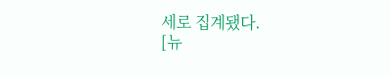세로 집계됐다.
[뉴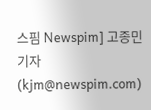스핌 Newspim] 고종민 기자 (kjm@newspim.com)